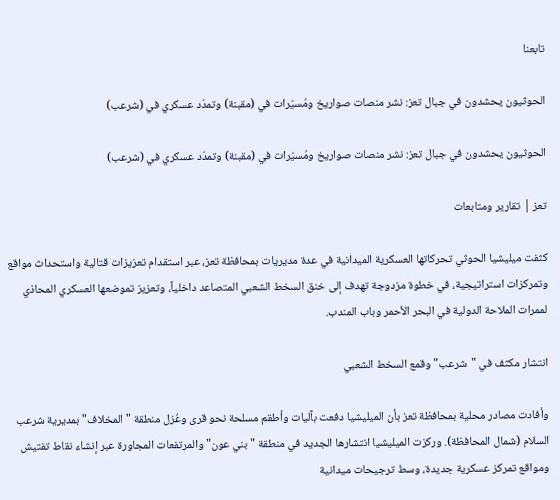تابعنا

الحوثيون يحشدون في جبال تعز: نشر منصات صواريخ ومُسيّرات في (مقبنة) وتمدّد عسكري في (شرعب)

الحوثيون يحشدون في جبال تعز: نشر منصات صواريخ ومُسيّرات في (مقبنة) وتمدّد عسكري في (شرعب)

تعز | تقارير ومتابعات

كثفت ميليشيا الحوثي تحركاتها العسكرية الميدانية في عدة مديريات بمحافظة تعز، عبر استقدام تعزيزات قتالية واستحداث مواقع وتمركزات استراتيجية، في خطوة مزدوجة تهدف إلى خنق السخط الشعبي المتصاعد داخلياً، وتعزيز تموضعها العسكري المحاذي لممرات الملاحة الدولية في البحر الأحمر وباب المندب.

انتشار مكثف في "شرعب" وقمع السخط الشعبي

وأفادت مصادر محلية بمحافظة تعز بأن الميليشيا دفعت بآليات وأطقم مسلحة نحو قرى وعُزل منطقة "المخلاف" بمديرية شرعب السلام (شمال المحافظة). وركزت الميليشيا انتشارها الجديد في منطقة "بني عون" والمرتفعات المجاورة عبر إنشاء نقاط تفتيش ومواقع تمركز عسكرية جديدة، وسط ترجيحات ميدانية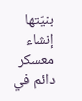بنيّتها إنشاء معسكر دائم في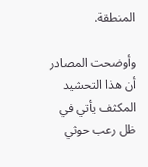المنطقة.

وأوضحت المصادر أن هذا التحشيد المكثف يأتي في ظل رعب حوثي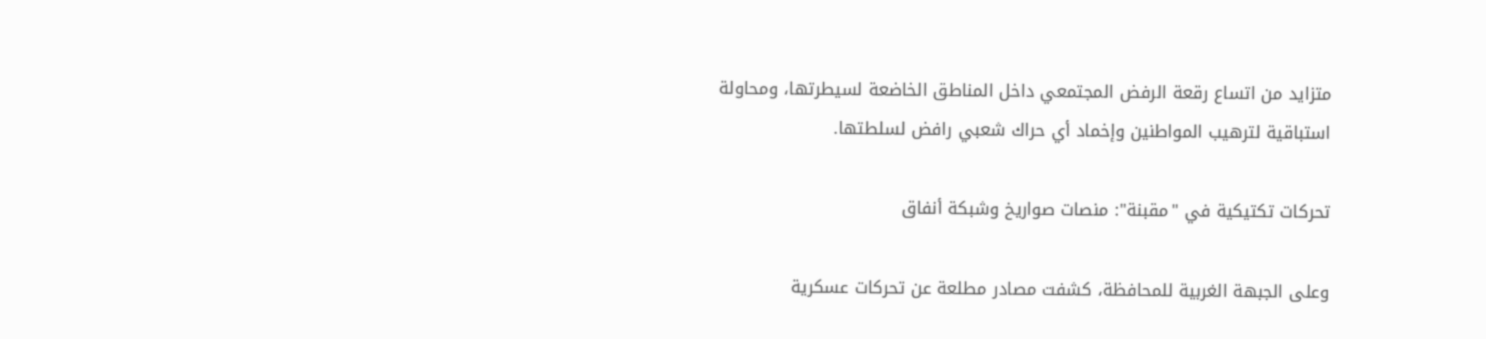متزايد من اتساع رقعة الرفض المجتمعي داخل المناطق الخاضعة لسيطرتها، ومحاولة استباقية لترهيب المواطنين وإخماد أي حراك شعبي رافض لسلطتها.

تحركات تكتيكية في "مقبنة": منصات صواريخ وشبكة أنفاق

وعلى الجبهة الغربية للمحافظة، كشفت مصادر مطلعة عن تحركات عسكرية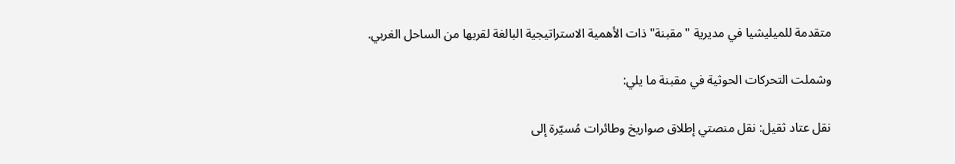متقدمة للميليشيا في مديرية "مقبنة" ذات الأهمية الاستراتيجية البالغة لقربها من الساحل الغربي.

وشملت التحركات الحوثية في مقبنة ما يلي:

نقل عتاد ثقيل: نقل منصتي إطلاق صواريخ وطائرات مُسيّرة إلى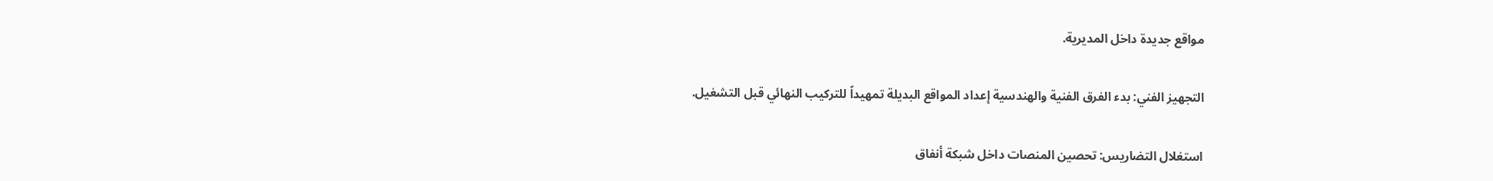مواقع جديدة داخل المديرية.

التجهيز الفني: بدء الفرق الفنية والهندسية إعداد المواقع البديلة تمهيداً للتركيب النهائي قبل التشغيل.

استغلال التضاريس: تحصين المنصات داخل شبكة أنفاق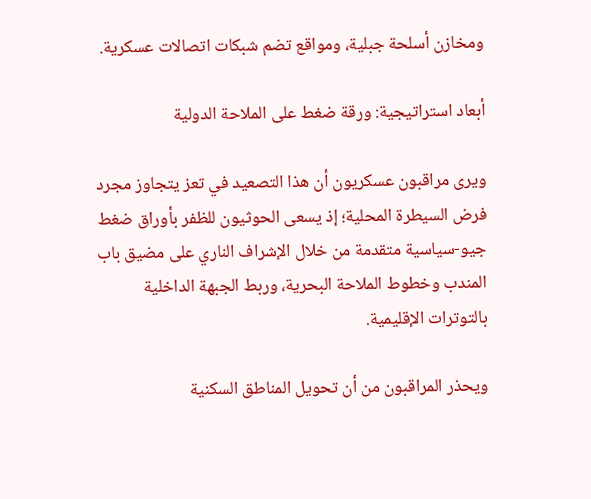ومخازن أسلحة جبلية، ومواقع تضم شبكات اتصالات عسكرية.

أبعاد استراتيجية: ورقة ضغط على الملاحة الدولية

ويرى مراقبون عسكريون أن هذا التصعيد في تعز يتجاوز مجرد فرض السيطرة المحلية؛ إذ يسعى الحوثيون للظفر بأوراق ضغط جيو-سياسية متقدمة من خلال الإشراف الناري على مضيق باب المندب وخطوط الملاحة البحرية، وربط الجبهة الداخلية بالتوترات الإقليمية.

ويحذر المراقبون من أن تحويل المناطق السكنية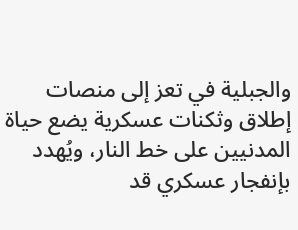والجبلية في تعز إلى منصات إطلاق وثكنات عسكرية يضع حياة المدنيين على خط النار، ويُهدد بإنفجار عسكري قد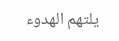يلتهم الهدوء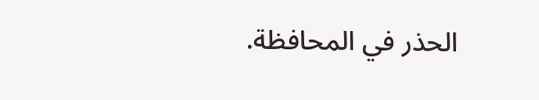الحذر في المحافظة.